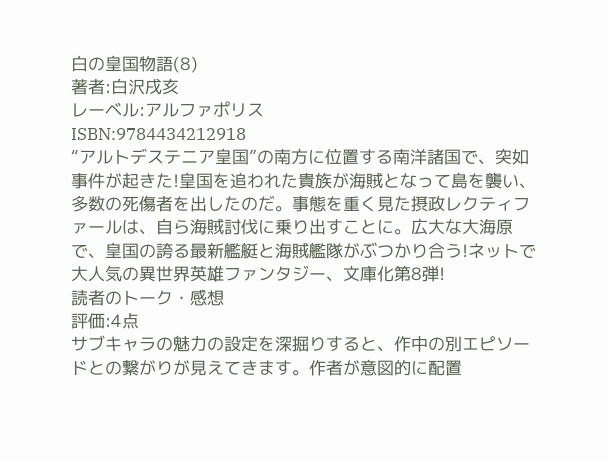白の皇国物語(8)
著者:白沢戌亥
レーベル:アルファポリス
ISBN:9784434212918
“アルトデステニア皇国”の南方に位置する南洋諸国で、突如事件が起きた!皇国を追われた貴族が海賊となって島を襲い、多数の死傷者を出したのだ。事態を重く見た摂政レクティファールは、自ら海賊討伐に乗り出すことに。広大な大海原で、皇国の誇る最新艦艇と海賊艦隊がぶつかり合う!ネットで大人気の異世界英雄ファンタジー、文庫化第8弾!
読者のトーク・感想
評価:4点
サブキャラの魅力の設定を深掘りすると、作中の別エピソードとの繋がりが見えてきます。作者が意図的に配置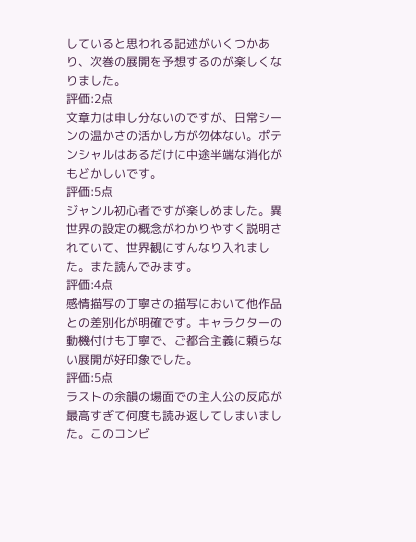していると思われる記述がいくつかあり、次巻の展開を予想するのが楽しくなりました。
評価:2点
文章力は申し分ないのですが、日常シーンの温かさの活かし方が勿体ない。ポテンシャルはあるだけに中途半端な消化がもどかしいです。
評価:5点
ジャンル初心者ですが楽しめました。異世界の設定の概念がわかりやすく説明されていて、世界観にすんなり入れました。また読んでみます。
評価:4点
感情描写の丁寧さの描写において他作品との差別化が明確です。キャラクターの動機付けも丁寧で、ご都合主義に頼らない展開が好印象でした。
評価:5点
ラストの余韻の場面での主人公の反応が最高すぎて何度も読み返してしまいました。このコンビ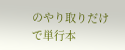のやり取りだけで単行本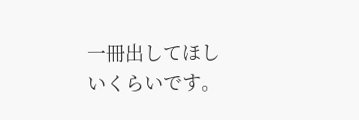一冊出してほしいくらいです。